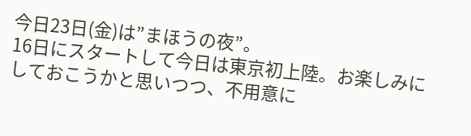今日23日(金)は”まほうの夜”。
16日にスタートして今日は東京初上陸。お楽しみにしておこうかと思いつつ、不用意に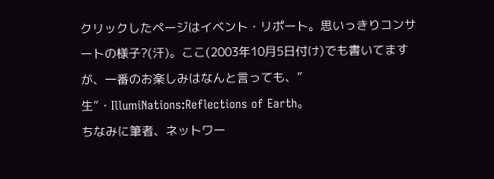クリックしたページはイベント・リポート。思いっきりコンサートの様子?(汗)。ここ(2003年10月5日付け)でも書いてますが、一番のお楽しみはなんと言っても、”生”・IllumiNations:Reflections of Earth。
ちなみに筆者、ネットワー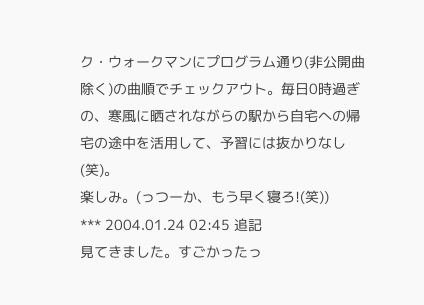ク・ウォークマンにプログラム通り(非公開曲除く)の曲順でチェックアウト。毎日0時過ぎの、寒風に晒されながらの駅から自宅への帰宅の途中を活用して、予習には抜かりなし(笑)。
楽しみ。(っつーか、もう早く寝ろ!(笑))
*** 2004.01.24 02:45 追記
見てきました。すごかったっ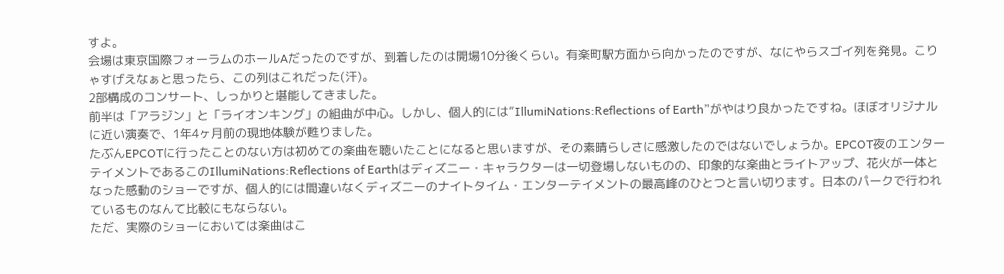すよ。
会場は東京国際フォーラムのホールAだったのですが、到着したのは開場10分後くらい。有楽町駅方面から向かったのですが、なにやらスゴイ列を発見。こりゃすげえなぁと思ったら、この列はこれだった(汗)。
2部構成のコンサート、しっかりと堪能してきました。
前半は「アラジン」と「ライオンキング」の組曲が中心。しかし、個人的には”IllumiNations:Reflections of Earth”がやはり良かったですね。ほぼオリジナルに近い演奏で、1年4ヶ月前の現地体験が甦りました。
たぶんEPCOTに行ったことのない方は初めての楽曲を聴いたことになると思いますが、その素晴らしさに感激したのではないでしょうか。EPCOT夜のエンターテイメントであるこのIllumiNations:Reflections of Earthはディズニー・キャラクターは一切登場しないものの、印象的な楽曲とライトアップ、花火が一体となった感動のショーですが、個人的には間違いなくディズニーのナイトタイム・エンターテイメントの最高峰のひとつと言い切ります。日本のパークで行われているものなんて比較にもならない。
ただ、実際のショーにおいては楽曲はこ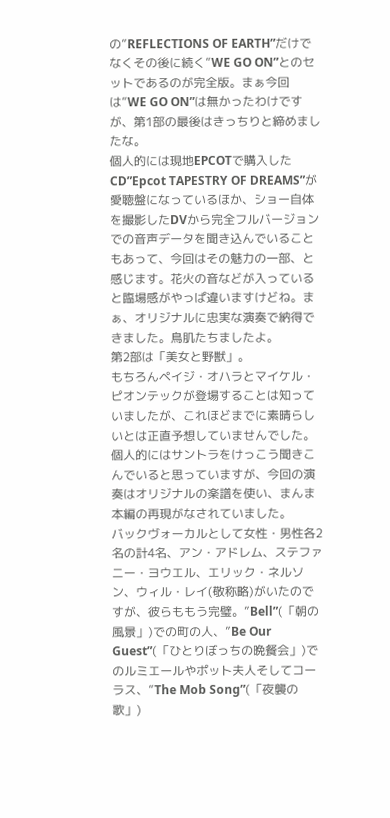の”REFLECTIONS OF EARTH”だけでなくその後に続く”WE GO ON”とのセットであるのが完全版。まぁ今回は”WE GO ON”は無かったわけですが、第1部の最後はきっちりと締めましたな。
個人的には現地EPCOTで購入したCD”Epcot TAPESTRY OF DREAMS”が愛聴盤になっているほか、ショー自体を撮影したDVから完全フルバージョンでの音声データを聞き込んでいることもあって、今回はその魅力の一部、と感じます。花火の音などが入っていると臨場感がやっぱ違いますけどね。まぁ、オリジナルに忠実な演奏で納得できました。鳥肌たちましたよ。
第2部は「美女と野獣」。
もちろんペイジ・オハラとマイケル・ピオンテックが登場することは知っていましたが、これほどまでに素晴らしいとは正直予想していませんでした。個人的にはサントラをけっこう聞きこんでいると思っていますが、今回の演奏はオリジナルの楽譜を使い、まんま本編の再現がなされていました。
バックヴォーカルとして女性・男性各2名の計4名、アン・アドレム、ステファニー・ヨウエル、エリック・ネルソン、ウィル・レイ(敬称略)がいたのですが、彼らももう完璧。”Bell”(「朝の風景」)での町の人、”Be Our Guest”(「ひとりぼっちの晩餐会」)でのルミエールやポット夫人そしてコーラス、”The Mob Song”(「夜襲の歌」)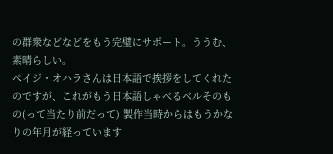の群衆などなどをもう完璧にサポート。ううむ、素晴らしい。
ペイジ・オハラさんは日本語で挨拶をしてくれたのですが、これがもう日本語しゃべるベルそのもの(って当たり前だって) 製作当時からはもうかなりの年月が経っています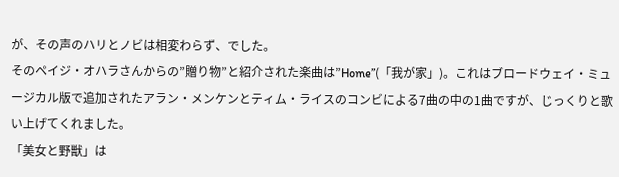が、その声のハリとノビは相変わらず、でした。
そのペイジ・オハラさんからの”贈り物”と紹介された楽曲は”Home”(「我が家」)。これはブロードウェイ・ミュージカル版で追加されたアラン・メンケンとティム・ライスのコンビによる7曲の中の1曲ですが、じっくりと歌い上げてくれました。
「美女と野獣」は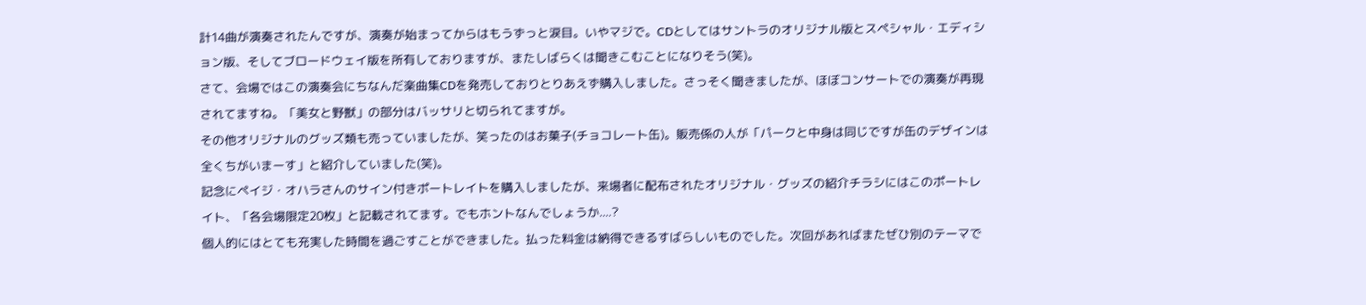計14曲が演奏されたんですが、演奏が始まってからはもうずっと涙目。いやマジで。CDとしてはサントラのオリジナル版とスペシャル・エディション版、そしてブロードウェイ版を所有しておりますが、またしばらくは聞きこむことになりそう(笑)。
さて、会場ではこの演奏会にちなんだ楽曲集CDを発売しておりとりあえず購入しました。さっそく聞きましたが、ほぼコンサートでの演奏が再現されてますね。「美女と野獣」の部分はバッサリと切られてますが。
その他オリジナルのグッズ類も売っていましたが、笑ったのはお菓子(チョコレート缶)。販売係の人が「パークと中身は同じですが缶のデザインは全くちがいまーす」と紹介していました(笑)。
記念にペイジ・オハラさんのサイン付きポートレイトを購入しましたが、来場者に配布されたオリジナル・グッズの紹介チラシにはこのポートレイト、「各会場限定20枚」と記載されてます。でもホントなんでしょうか....?
個人的にはとても充実した時間を過ごすことができました。払った料金は納得できるすばらしいものでした。次回があればまたぜひ別のテーマで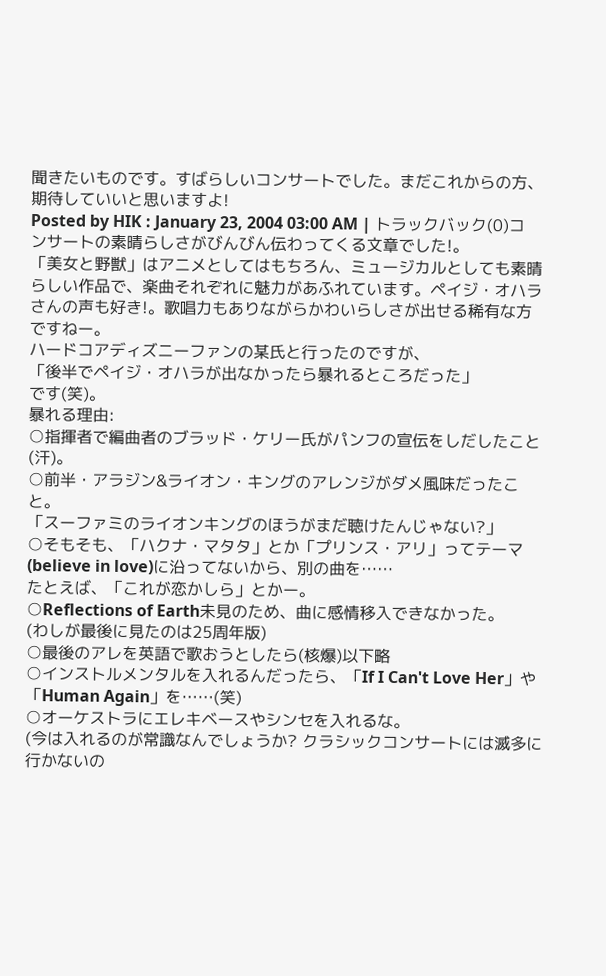聞きたいものです。すばらしいコンサートでした。まだこれからの方、期待していいと思いますよ!
Posted by HIK : January 23, 2004 03:00 AM | トラックバック(0)コンサートの素晴らしさがびんびん伝わってくる文章でした!。
「美女と野獣」はアニメとしてはもちろん、ミュージカルとしても素晴らしい作品で、楽曲それぞれに魅力があふれています。ペイジ・オハラさんの声も好き!。歌唱力もありながらかわいらしさが出せる稀有な方ですねー。
ハードコアディズニーファンの某氏と行ったのですが、
「後半でペイジ・オハラが出なかったら暴れるところだった」
です(笑)。
暴れる理由:
○指揮者で編曲者のブラッド・ケリー氏がパンフの宣伝をしだしたこと(汗)。
○前半・アラジン&ライオン・キングのアレンジがダメ風味だったこと。
「スーファミのライオンキングのほうがまだ聴けたんじゃない?」
○そもそも、「ハクナ・マタタ」とか「プリンス・アリ」ってテーマ(believe in love)に沿ってないから、別の曲を……
たとえば、「これが恋かしら」とかー。
○Reflections of Earth未見のため、曲に感情移入できなかった。
(わしが最後に見たのは25周年版)
○最後のアレを英語で歌おうとしたら(核爆)以下略
○インストルメンタルを入れるんだったら、「If I Can't Love Her」や「Human Again」を……(笑)
○オーケストラにエレキベースやシンセを入れるな。
(今は入れるのが常識なんでしょうか? クラシックコンサートには滅多に行かないの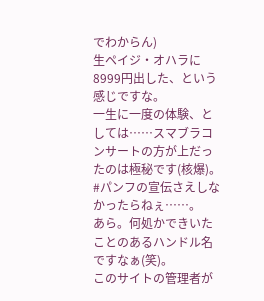でわからん)
生ペイジ・オハラに8999円出した、という感じですな。
一生に一度の体験、としては……スマブラコンサートの方が上だったのは極秘です(核爆)。
#パンフの宣伝さえしなかったらねぇ……。
あら。何処かできいたことのあるハンドル名ですなぁ(笑)。
このサイトの管理者が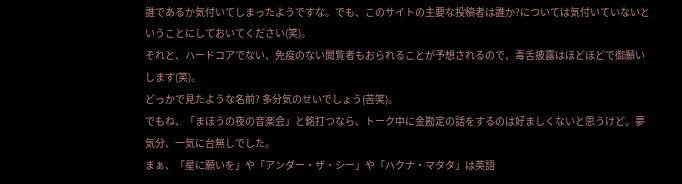誰であるか気付いてしまったようですな。でも、このサイトの主要な投稿者は誰か?については気付いていないということにしておいてください(笑)。
それと、ハードコアでない、免疫のない閲覧者もおられることが予想されるので、毒舌披露はほどほどで御願いします(笑)。
どっかで見たような名前? 多分気のせいでしょう(苦笑)。
でもね、「まほうの夜の音楽会」と銘打つなら、トーク中に金勘定の話をするのは好ましくないと思うけど。夢気分、一気に台無しでした。
まぁ、「星に願いを」や「アンダー・ザ・シー」や「ハクナ・マタタ」は英語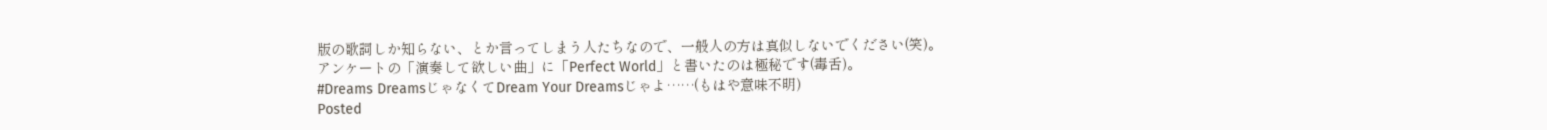版の歌詞しか知らない、とか言ってしまう人たちなので、一般人の方は真似しないでください(笑)。
アンケートの「演奏して欲しい曲」に「Perfect World」と書いたのは極秘です(毒舌)。
#Dreams DreamsじゃなくてDream Your Dreamsじゃよ……(もはや意味不明)
Posted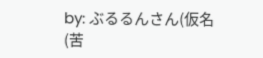by: ぶるるんさん(仮名(苦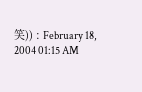笑)) : February 18, 2004 01:15 AM